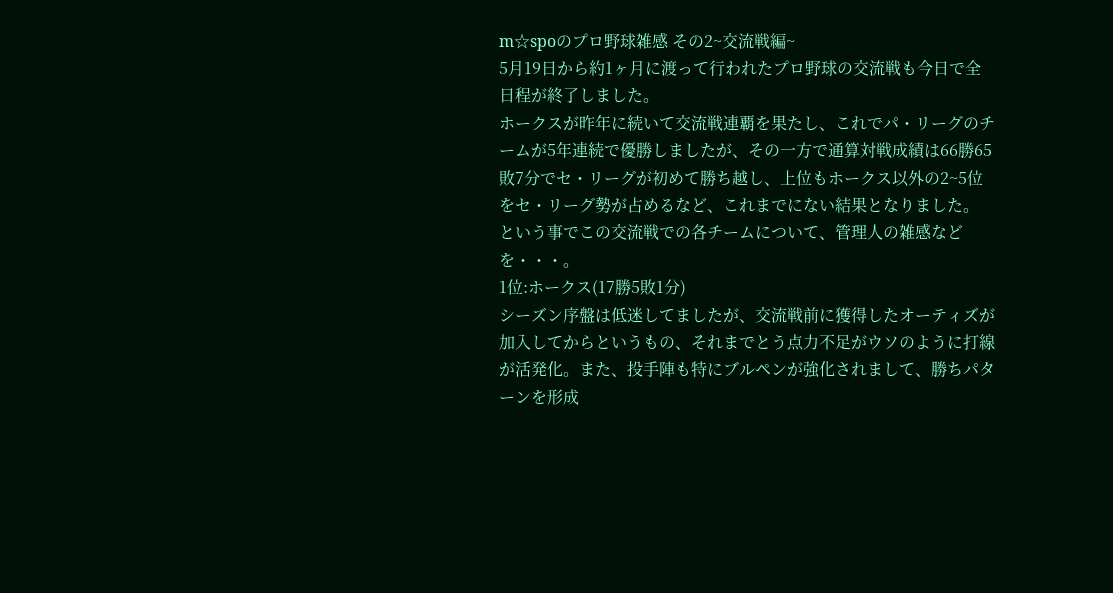m☆spoのプロ野球雑感 その2~交流戦編~
5月19日から約1ヶ月に渡って行われたプロ野球の交流戦も今日で全日程が終了しました。
ホークスが昨年に続いて交流戦連覇を果たし、これでパ・リーグのチームが5年連続で優勝しましたが、その一方で通算対戦成績は66勝65敗7分でセ・リーグが初めて勝ち越し、上位もホークス以外の2~5位をセ・リーグ勢が占めるなど、これまでにない結果となりました。
という事でこの交流戦での各チームについて、管理人の雑感などを・・・。
1位:ホークス(17勝5敗1分)
シーズン序盤は低迷してましたが、交流戦前に獲得したオーティズが加入してからというもの、それまでとう点力不足がウソのように打線が活発化。また、投手陣も特にブルペンが強化されまして、勝ちパターンを形成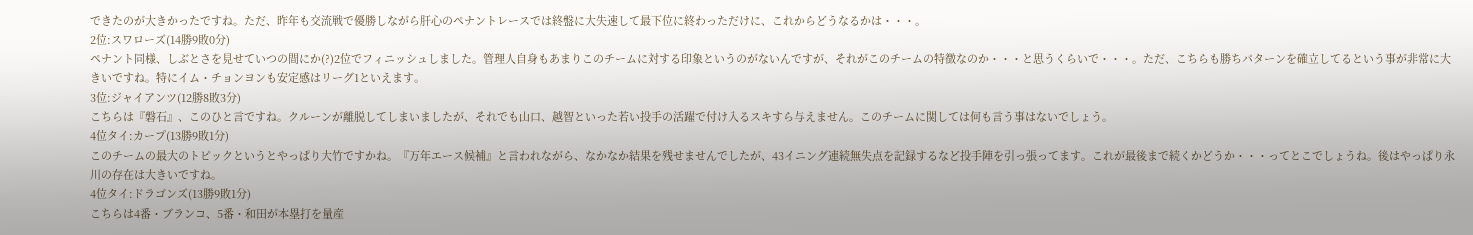できたのが大きかったですね。ただ、昨年も交流戦で優勝しながら肝心のペナントレースでは終盤に大失速して最下位に終わっただけに、これからどうなるかは・・・。
2位:スワローズ(14勝9敗0分)
ペナント同様、しぶとさを見せていつの間にか(?)2位でフィニッシュしました。管理人自身もあまりこのチームに対する印象というのがないんですが、それがこのチームの特徴なのか・・・と思うくらいで・・・。ただ、こちらも勝ちパターンを確立してるという事が非常に大きいですね。特にイム・チョンヨンも安定感はリーグ1といえます。
3位:ジャイアンツ(12勝8敗3分)
こちらは『磐石』、このひと言ですね。クルーンが離脱してしまいましたが、それでも山口、越智といった若い投手の活躍で付け入るスキすら与えません。このチームに関しては何も言う事はないでしょう。
4位タイ:カープ(13勝9敗1分)
このチームの最大のトピックというとやっぱり大竹ですかね。『万年エース候補』と言われながら、なかなか結果を残せませんでしたが、43イニング連続無失点を記録するなど投手陣を引っ張ってます。これが最後まで続くかどうか・・・ってとこでしょうね。後はやっぱり永川の存在は大きいですね。
4位タイ:ドラゴンズ(13勝9敗1分)
こちらは4番・ブランコ、5番・和田が本塁打を量産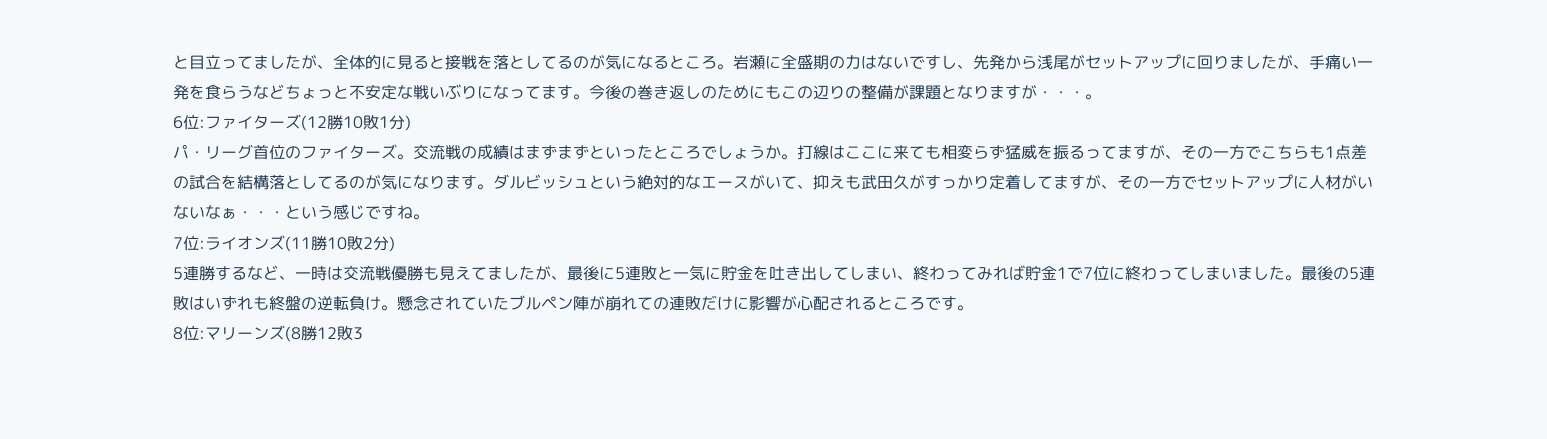と目立ってましたが、全体的に見ると接戦を落としてるのが気になるところ。岩瀬に全盛期の力はないですし、先発から浅尾がセットアップに回りましたが、手痛い一発を食らうなどちょっと不安定な戦いぶりになってます。今後の巻き返しのためにもこの辺りの整備が課題となりますが・・・。
6位:ファイターズ(12勝10敗1分)
パ・リーグ首位のファイターズ。交流戦の成績はまずまずといったところでしょうか。打線はここに来ても相変らず猛威を振るってますが、その一方でこちらも1点差の試合を結構落としてるのが気になります。ダルビッシュという絶対的なエースがいて、抑えも武田久がすっかり定着してますが、その一方でセットアップに人材がいないなぁ・・・という感じですね。
7位:ライオンズ(11勝10敗2分)
5連勝するなど、一時は交流戦優勝も見えてましたが、最後に5連敗と一気に貯金を吐き出してしまい、終わってみれば貯金1で7位に終わってしまいました。最後の5連敗はいずれも終盤の逆転負け。懸念されていたブルペン陣が崩れての連敗だけに影響が心配されるところです。
8位:マリーンズ(8勝12敗3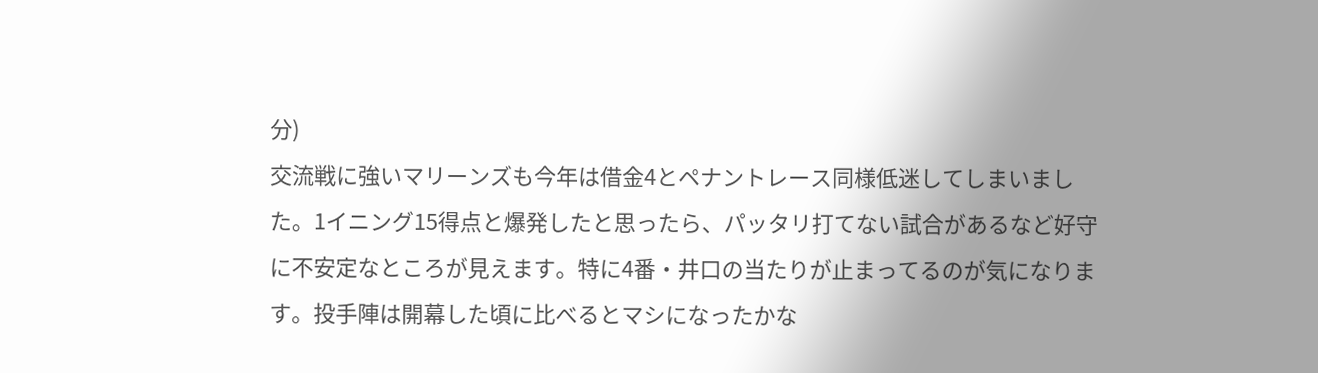分)
交流戦に強いマリーンズも今年は借金4とペナントレース同様低迷してしまいました。1イニング15得点と爆発したと思ったら、パッタリ打てない試合があるなど好守に不安定なところが見えます。特に4番・井口の当たりが止まってるのが気になります。投手陣は開幕した頃に比べるとマシになったかな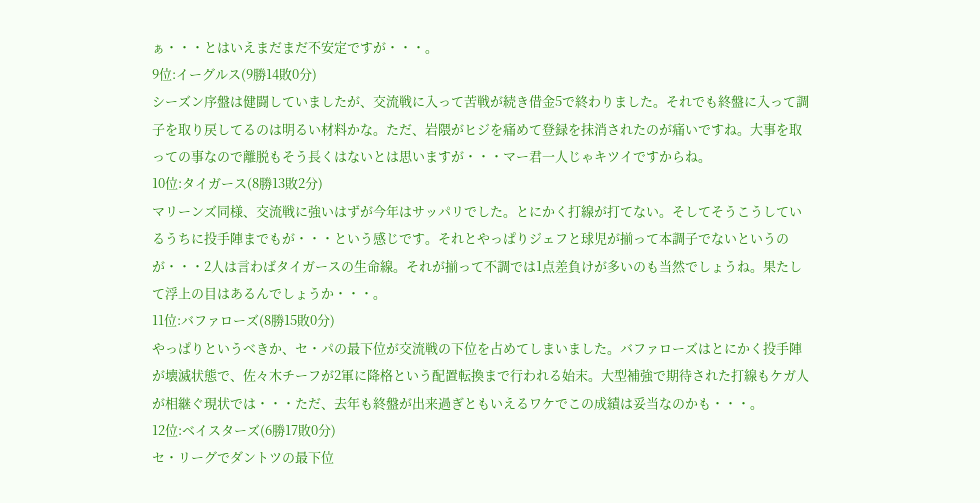ぁ・・・とはいえまだまだ不安定ですが・・・。
9位:イーグルス(9勝14敗0分)
シーズン序盤は健闘していましたが、交流戦に入って苦戦が続き借金5で終わりました。それでも終盤に入って調子を取り戻してるのは明るい材料かな。ただ、岩隈がヒジを痛めて登録を抹消されたのが痛いですね。大事を取っての事なので離脱もそう長くはないとは思いますが・・・マー君一人じゃキツイですからね。
10位:タイガース(8勝13敗2分)
マリーンズ同様、交流戦に強いはずが今年はサッパリでした。とにかく打線が打てない。そしてそうこうしているうちに投手陣までもが・・・という感じです。それとやっぱりジェフと球児が揃って本調子でないというのが・・・2人は言わばタイガースの生命線。それが揃って不調では1点差負けが多いのも当然でしょうね。果たして浮上の目はあるんでしょうか・・・。
11位:バファローズ(8勝15敗0分)
やっぱりというべきか、セ・パの最下位が交流戦の下位を占めてしまいました。バファローズはとにかく投手陣が壊滅状態で、佐々木チーフが2軍に降格という配置転換まで行われる始末。大型補強で期待された打線もケガ人が相継ぐ現状では・・・ただ、去年も終盤が出来過ぎともいえるワケでこの成績は妥当なのかも・・・。
12位:ベイスターズ(6勝17敗0分)
セ・リーグでダントツの最下位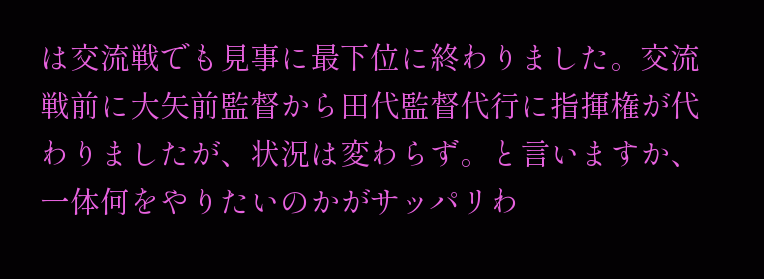は交流戦でも見事に最下位に終わりました。交流戦前に大矢前監督から田代監督代行に指揮権が代わりましたが、状況は変わらず。と言いますか、一体何をやりたいのかがサッパリわ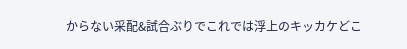からない采配&試合ぶりでこれでは浮上のキッカケどこ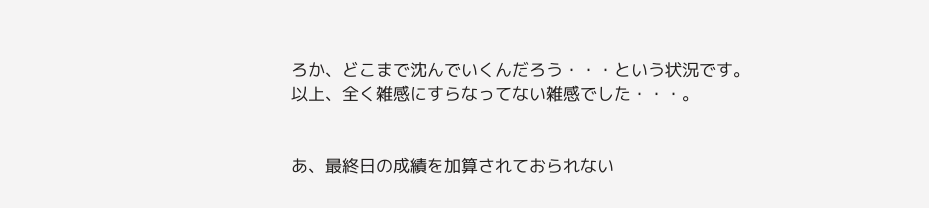ろか、どこまで沈んでいくんだろう・・・という状況です。
以上、全く雑感にすらなってない雑感でした・・・。


あ、最終日の成績を加算されておられない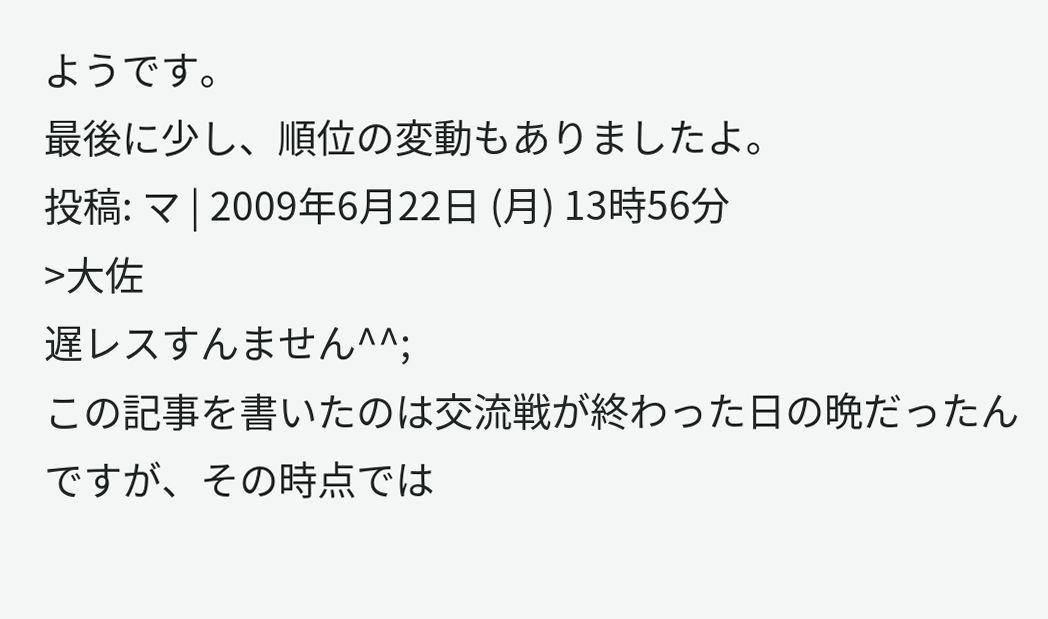ようです。
最後に少し、順位の変動もありましたよ。
投稿: マ | 2009年6月22日 (月) 13時56分
>大佐
遅レスすんません^^;
この記事を書いたのは交流戦が終わった日の晩だったんですが、その時点では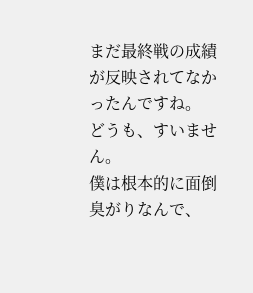まだ最終戦の成績が反映されてなかったんですね。
どうも、すいません。
僕は根本的に面倒臭がりなんで、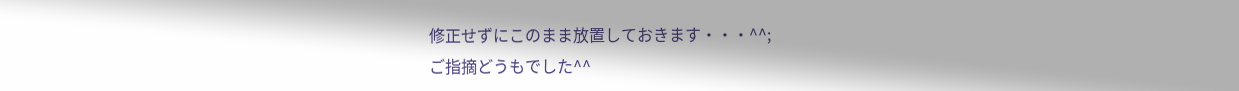修正せずにこのまま放置しておきます・・・^^;
ご指摘どうもでした^^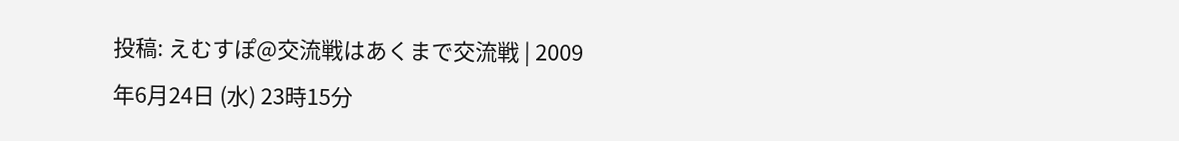投稿: えむすぽ@交流戦はあくまで交流戦 | 2009年6月24日 (水) 23時15分